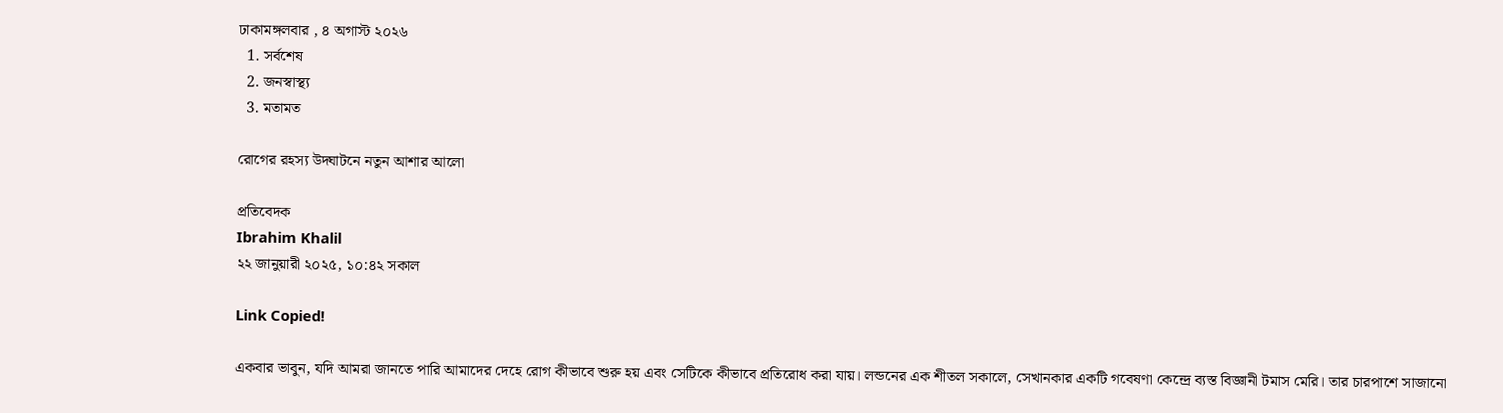ঢাকামঙ্গলবার , ৪ অগাস্ট ২০২৬
  1. সর্বশেষ
  2. জনস্বাস্থ্য
  3. মতামত

রোগের রহস্য উদ্ঘাটনে নতুন আশার আলো

প্রতিবেদক
Ibrahim Khalil
২২ জানুয়ারী ২০২৫, ১০:৪২ সকাল

Link Copied!

একবার ভাবুন, যদি আমরা জানতে পারি আমাদের দেহে রোগ কীভাবে শুরু হয় এবং সেটিকে কীভাবে প্রতিরোধ করা যায়। লন্ডনের এক শীতল সকালে, সেখানকার একটি গবেষণা কেন্দ্রে ব্যস্ত বিজ্ঞানী টমাস মেরি। তার চারপাশে সাজানো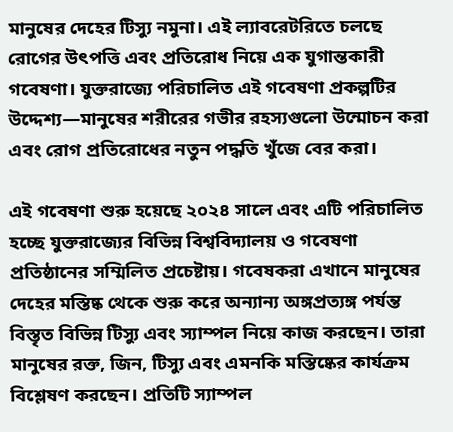মানুষের দেহের টিস্যু নমুনা। এই ল্যাবরেটরিতে চলছে রোগের উৎপত্তি এবং প্রতিরোধ নিয়ে এক যুগান্তকারী গবেষণা। যুক্তরাজ্যে পরিচালিত এই গবেষণা প্রকল্পটির উদ্দেশ্য—মানুষের শরীরের গভীর রহস্যগুলো উন্মোচন করা এবং রোগ প্রতিরোধের নতুন পদ্ধতি খুঁজে বের করা।

এই গবেষণা শুরু হয়েছে ২০২৪ সালে এবং এটি পরিচালিত হচ্ছে যুক্তরাজ্যের বিভিন্ন বিশ্ববিদ্যালয় ও গবেষণা প্রতিষ্ঠানের সম্মিলিত প্রচেষ্টায়। গবেষকরা এখানে মানুষের দেহের মস্তিষ্ক থেকে শুরু করে অন্যান্য অঙ্গপ্রত্যঙ্গ পর্যন্ত বিস্তৃত বিভিন্ন টিস্যু এবং স্যাম্পল নিয়ে কাজ করছেন। তারা মানুষের রক্ত, জিন, টিস্যু এবং এমনকি মস্তিষ্কের কার্যক্রম বিশ্লেষণ করছেন। প্রতিটি স্যাম্পল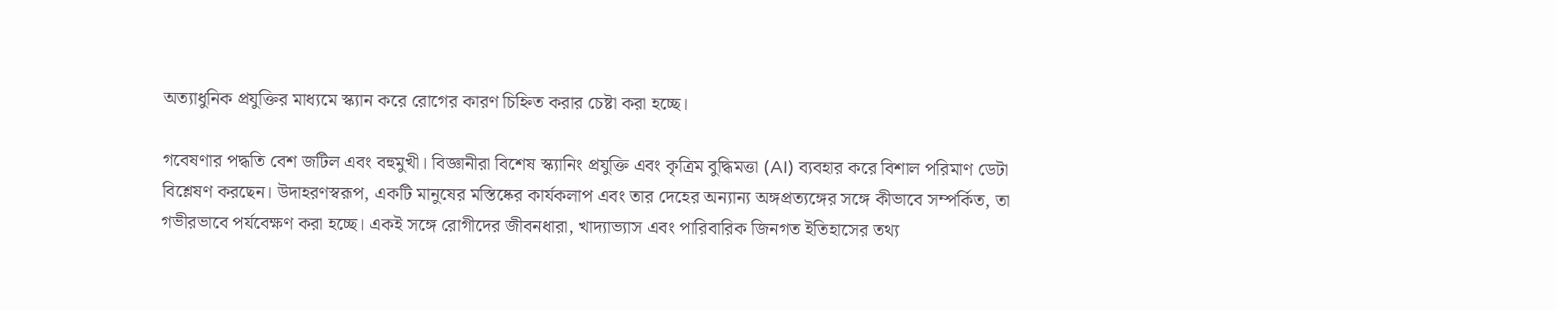অত্যাধুনিক প্রযুক্তির মাধ্যমে স্ক্যান করে রোগের কারণ চিহ্নিত করার চেষ্টা করা হচ্ছে।

গবেষণার পদ্ধতি বেশ জটিল এবং বহুমুখী। বিজ্ঞানীরা বিশেষ স্ক্যানিং প্রযুক্তি এবং কৃত্রিম বুদ্ধিমত্তা (AI) ব্যবহার করে বিশাল পরিমাণ ডেটা বিশ্লেষণ করছেন। উদাহরণস্বরূপ, একটি মানুষের মস্তিষ্কের কার্যকলাপ এবং তার দেহের অন্যান্য অঙ্গপ্রত্যঙ্গের সঙ্গে কীভাবে সম্পর্কিত, তা গভীরভাবে পর্যবেক্ষণ করা হচ্ছে। একই সঙ্গে রোগীদের জীবনধারা, খাদ্যাভ্যাস এবং পারিবারিক জিনগত ইতিহাসের তথ্য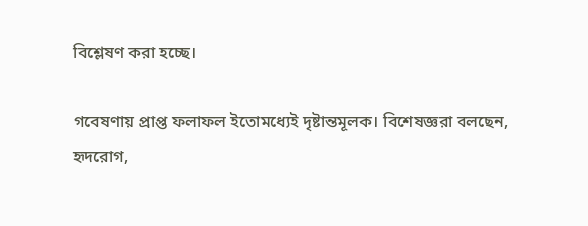বিশ্লেষণ করা হচ্ছে।

গবেষণায় প্রাপ্ত ফলাফল ইতোমধ্যেই দৃষ্টান্তমূলক। বিশেষজ্ঞরা বলছেন, হৃদরোগ,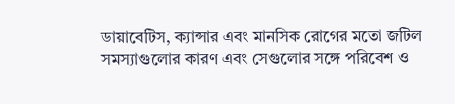ডায়াবেটিস, ক্যান্সার এবং মানসিক রোগের মতো জটিল সমস্যাগুলোর কারণ এবং সেগুলোর সঙ্গে পরিবেশ ও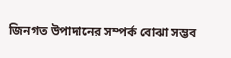জিনগত উপাদানের সম্পর্ক বোঝা সম্ভব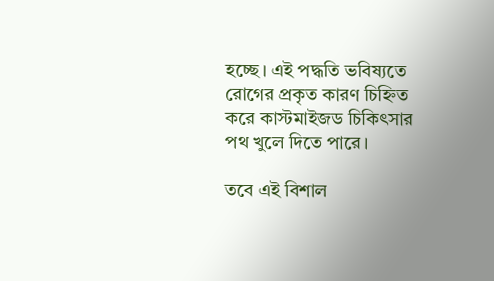হচ্ছে। এই পদ্ধতি ভবিষ্যতে রোগের প্রকৃত কারণ চিহ্নিত করে কাস্টমাইজড চিকিৎসার পথ খুলে দিতে পারে।

তবে এই বিশাল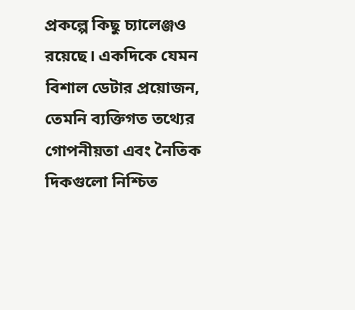প্রকল্পে কিছু চ্যালেঞ্জও রয়েছে। একদিকে যেমন বিশাল ডেটার প্রয়োজন, তেমনি ব্যক্তিগত তথ্যের গোপনীয়তা এবং নৈতিক দিকগুলো নিশ্চিত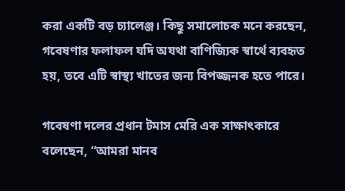করা একটি বড় চ্যালেঞ্জ। কিছু সমালোচক মনে করছেন, গবেষণার ফলাফল যদি অযথা বাণিজ্যিক স্বার্থে ব্যবহৃত হয়, তবে এটি স্বাস্থ্য খাতের জন্য বিপজ্জনক হতে পারে।

গবেষণা দলের প্রধান টমাস মেরি এক সাক্ষাৎকারে বলেছেন, “আমরা মানব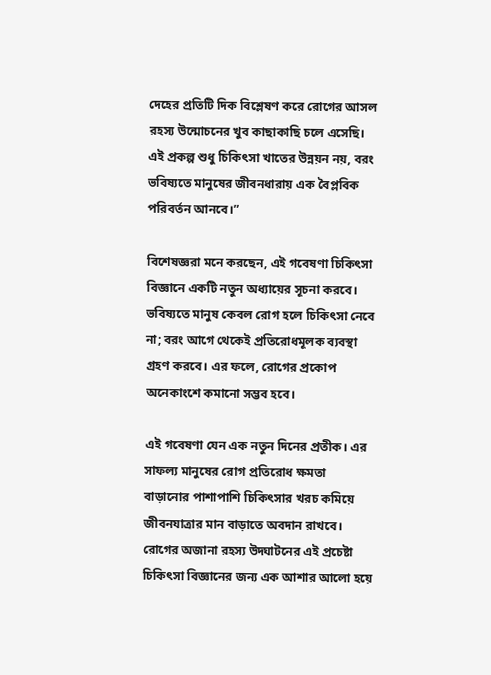দেহের প্রতিটি দিক বিশ্লেষণ করে রোগের আসল রহস্য উন্মোচনের খুব কাছাকাছি চলে এসেছি। এই প্রকল্প শুধু চিকিৎসা খাতের উন্নয়ন নয়, বরং ভবিষ্যতে মানুষের জীবনধারায় এক বৈপ্লবিক পরিবর্তন আনবে।”

বিশেষজ্ঞরা মনে করছেন, এই গবেষণা চিকিৎসা বিজ্ঞানে একটি নতুন অধ্যায়ের সূচনা করবে। ভবিষ্যতে মানুষ কেবল রোগ হলে চিকিৎসা নেবে না; বরং আগে থেকেই প্রতিরোধমূলক ব্যবস্থা গ্রহণ করবে। এর ফলে, রোগের প্রকোপ অনেকাংশে কমানো সম্ভব হবে।

এই গবেষণা যেন এক নতুন দিনের প্রতীক। এর সাফল্য মানুষের রোগ প্রতিরোধ ক্ষমতা বাড়ানোর পাশাপাশি চিকিৎসার খরচ কমিয়ে জীবনযাত্রার মান বাড়াতে অবদান রাখবে। রোগের অজানা রহস্য উদ্ঘাটনের এই প্রচেষ্টা চিকিৎসা বিজ্ঞানের জন্য এক আশার আলো হয়ে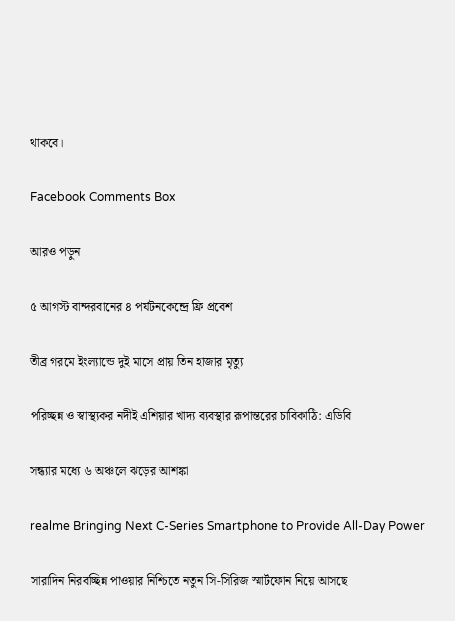থাকবে।

Facebook Comments Box

আরও পড়ুন

৫ আগস্ট বান্দরবানের ৪ পর্যটনকেন্দ্রে ফ্রি প্রবেশ

তীব্র গরমে ইংল্যান্ডে দুই মাসে প্রায় তিন হাজার মৃত্যু

পরিচ্ছন্ন ও স্বাস্থ্যকর নদীই এশিয়ার খাদ্য ব্যবস্থার রূপান্তরের চাবিকাঠি: এডিবি

সন্ধ্যার মধ্যে ৬ অঞ্চলে ঝড়ের আশঙ্কা

realme Bringing Next C-Series Smartphone to Provide All-Day Power

সারাদিন নিরবচ্ছিন্ন পাওয়ার নিশ্চিতে নতুন সি-সিরিজ স্মার্টফোন নিয়ে আসছে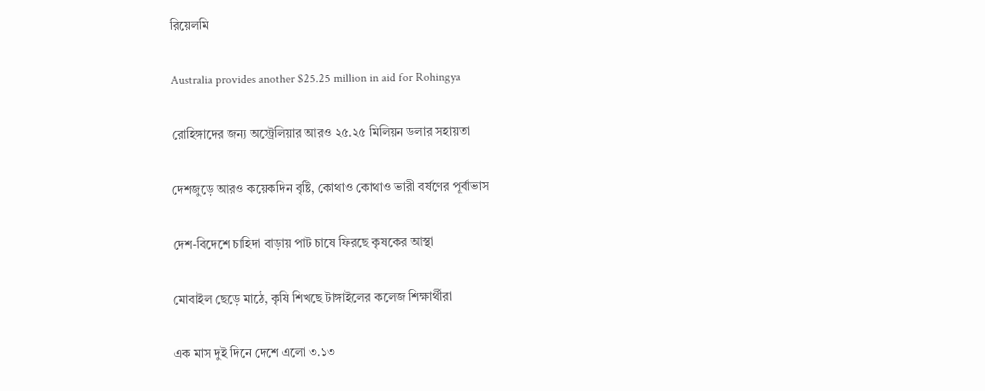রিয়েলমি

Australia provides another $25.25 million in aid for Rohingya

রোহিঙ্গাদের জন্য অস্ট্রেলিয়ার আরও ২৫.২৫ মিলিয়ন ডলার সহায়তা

দেশজুড়ে আরও কয়েকদিন বৃষ্টি, কোথাও কোথাও ভারী বর্ষণের পূর্বাভাস

দেশ-বিদেশে চাহিদা বাড়ায় পাট চাষে ফিরছে কৃষকের আস্থা

মোবাইল ছেড়ে মাঠে, কৃষি শিখছে টাঙ্গাইলের কলেজ শিক্ষার্থীরা

এক মাস দুই দিনে দেশে এলো ৩.১৩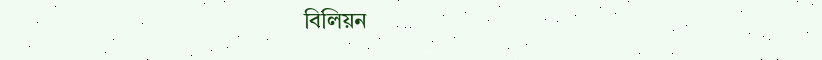বিলিয়ন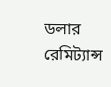ডলার রেমিট্যান্স